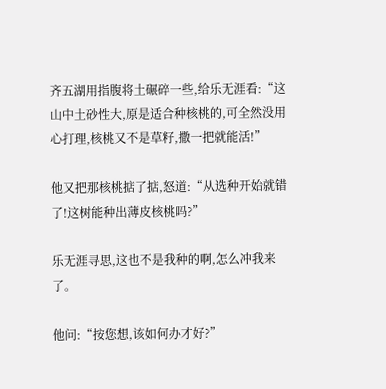齐五湖用指腹将土碾碎一些,给乐无涯看:“这山中土砂性大,原是适合种核桃的,可全然没用心打理,核桃又不是草籽,撒一把就能活!”

他又把那核桃掂了掂,怒道:“从选种开始就错了!这树能种出薄皮核桃吗?”

乐无涯寻思,这也不是我种的啊,怎么冲我来了。

他问:“按您想,该如何办才好?”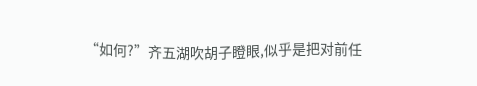“如何?”齐五湖吹胡子瞪眼,似乎是把对前任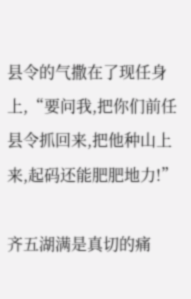县令的气撒在了现任身上,“要问我,把你们前任县令抓回来,把他种山上来,起码还能肥肥地力!”

齐五湖满是真切的痛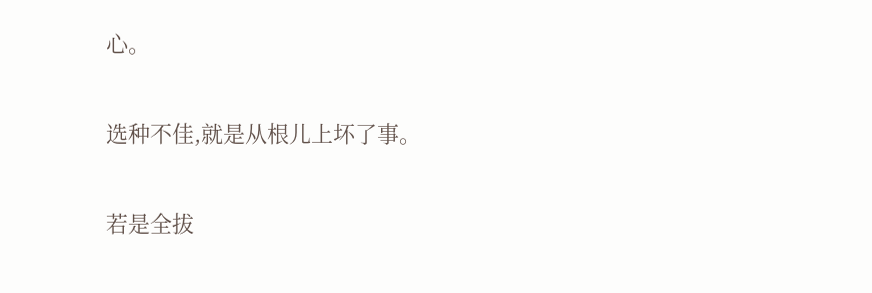心。

选种不佳,就是从根儿上坏了事。

若是全拔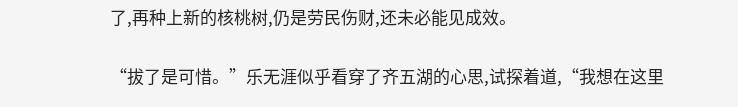了,再种上新的核桃树,仍是劳民伤财,还未必能见成效。

“拔了是可惜。”乐无涯似乎看穿了齐五湖的心思,试探着道,“我想在这里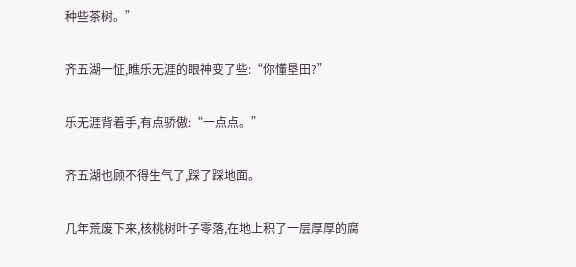种些茶树。”

齐五湖一怔,瞧乐无涯的眼神变了些:“你懂垦田?”

乐无涯背着手,有点骄傲:“一点点。”

齐五湖也顾不得生气了,踩了踩地面。

几年荒废下来,核桃树叶子零落,在地上积了一层厚厚的腐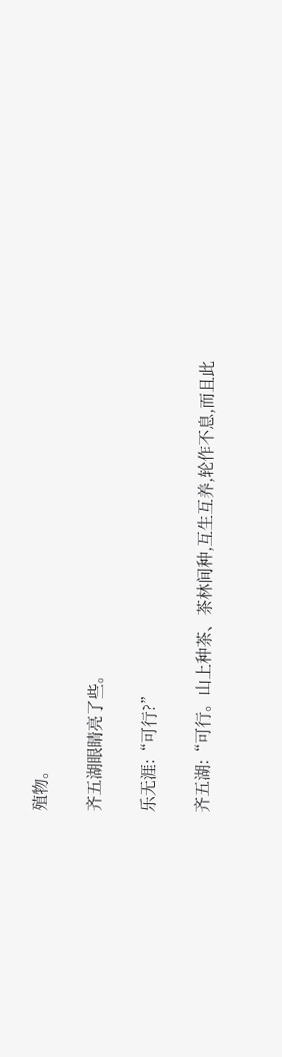殖物。

齐五湖眼睛亮了些。

乐无涯:“可行?”

齐五湖:“可行。山上种茶、茶林间种,互生互养,轮作不息,而且此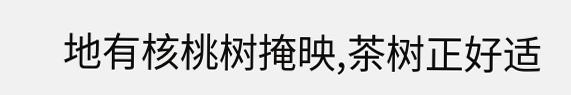地有核桃树掩映,茶树正好适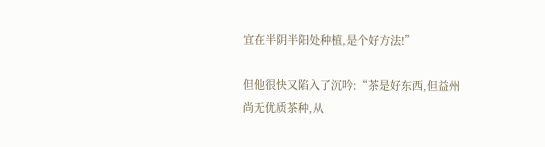宜在半阴半阳处种植,是个好方法!”

但他很快又陷入了沉吟:“茶是好东西,但益州尚无优质茶种,从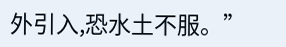外引入,恐水土不服。”